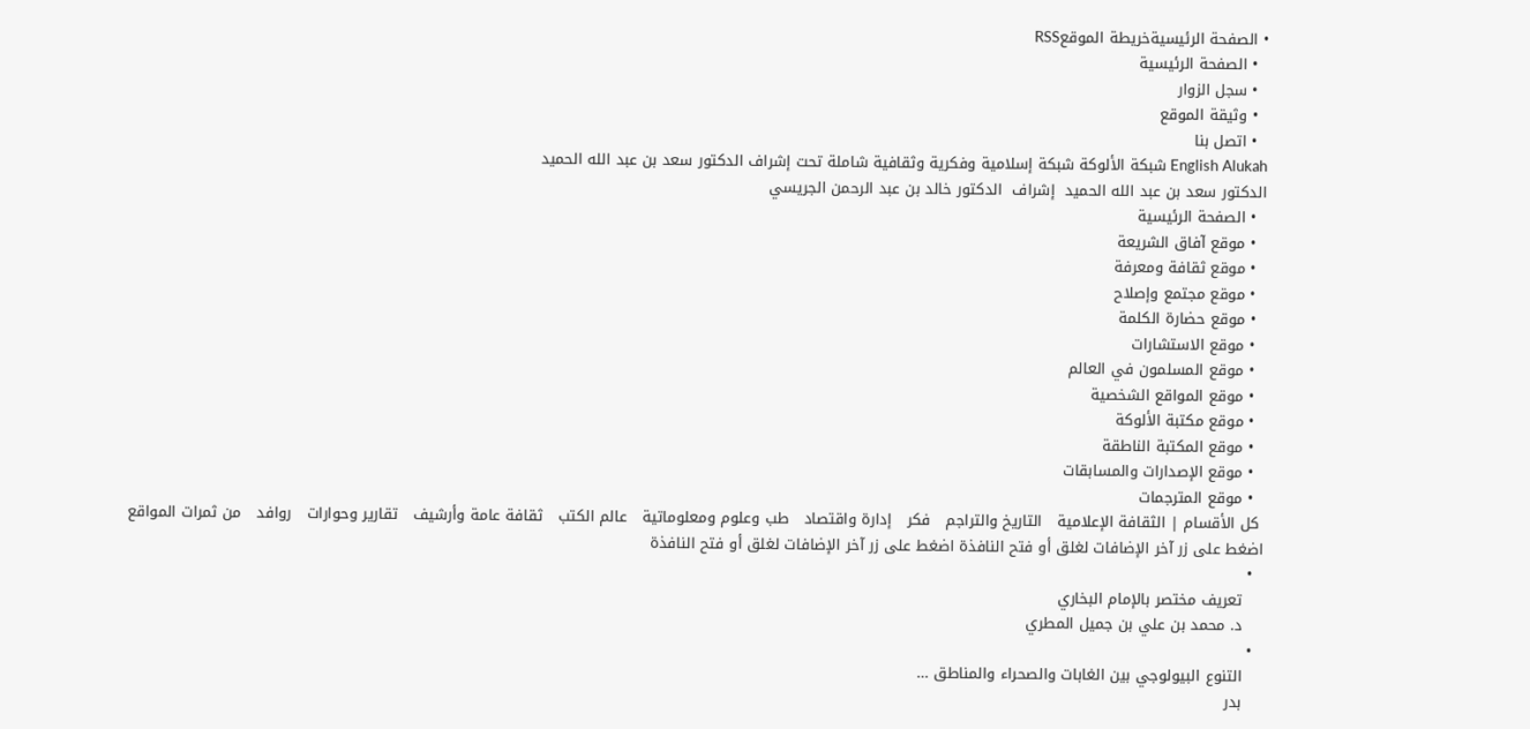• الصفحة الرئيسيةخريطة الموقعRSS
  • الصفحة الرئيسية
  • سجل الزوار
  • وثيقة الموقع
  • اتصل بنا
English Alukah شبكة الألوكة شبكة إسلامية وفكرية وثقافية شاملة تحت إشراف الدكتور سعد بن عبد الله الحميد
الدكتور سعد بن عبد الله الحميد  إشراف  الدكتور خالد بن عبد الرحمن الجريسي
  • الصفحة الرئيسية
  • موقع آفاق الشريعة
  • موقع ثقافة ومعرفة
  • موقع مجتمع وإصلاح
  • موقع حضارة الكلمة
  • موقع الاستشارات
  • موقع المسلمون في العالم
  • موقع المواقع الشخصية
  • موقع مكتبة الألوكة
  • موقع المكتبة الناطقة
  • موقع الإصدارات والمسابقات
  • موقع المترجمات
 كل الأقسام | الثقافة الإعلامية   التاريخ والتراجم   فكر   إدارة واقتصاد   طب وعلوم ومعلوماتية   عالم الكتب   ثقافة عامة وأرشيف   تقارير وحوارات   روافد   من ثمرات المواقع
اضغط على زر آخر الإضافات لغلق أو فتح النافذة اضغط على زر آخر الإضافات لغلق أو فتح النافذة
  •
    تعريف مختصر بالإمام البخاري
    د. محمد بن علي بن جميل المطري
  •
    التنوع البيولوجي بين الغابات والصحراء والمناطق ...
    بدر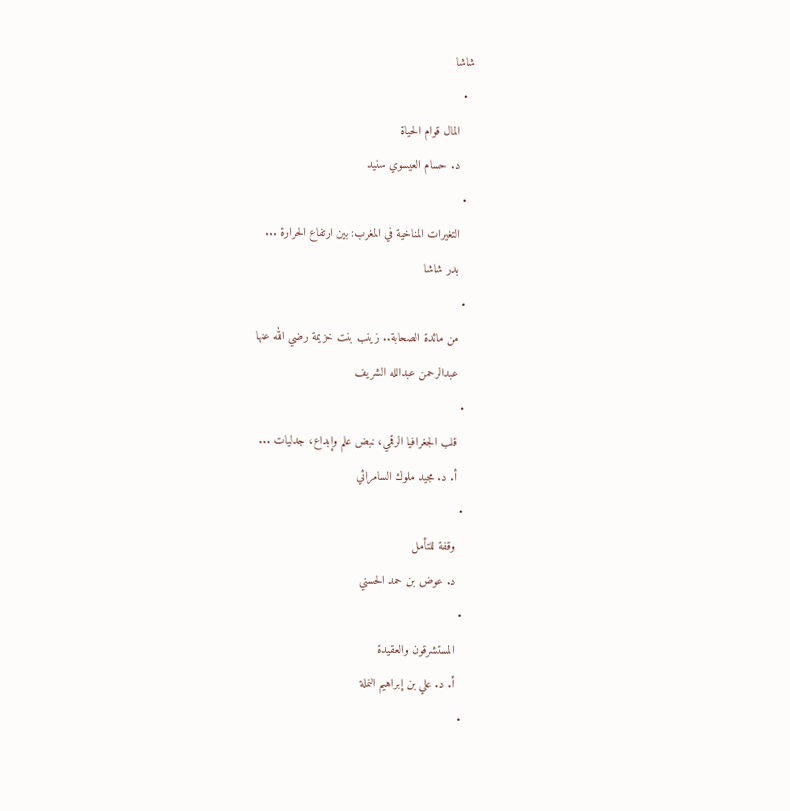شاشا
  •
    المال قوام الحياة
    د. حسام العيسوي سنيد
  •
    التغيرات المناخية في المغرب: بين ارتفاع الحرارة ...
    بدر شاشا
  •
    من مائدة الصحابة.. زينب بنت خزيمة رضي الله عنها
    عبدالرحمن عبدالله الشريف
  •
    قلب الجغرافيا الرقمي، نبض علم وإبداع، جدليات ...
    أ. د. مجيد ملوك السامرائي
  •
    وقفة للتأمل
    د. عوض بن حمد الحسني
  •
    المستشرقون والعقيدة
    أ. د. علي بن إبراهيم النملة
  •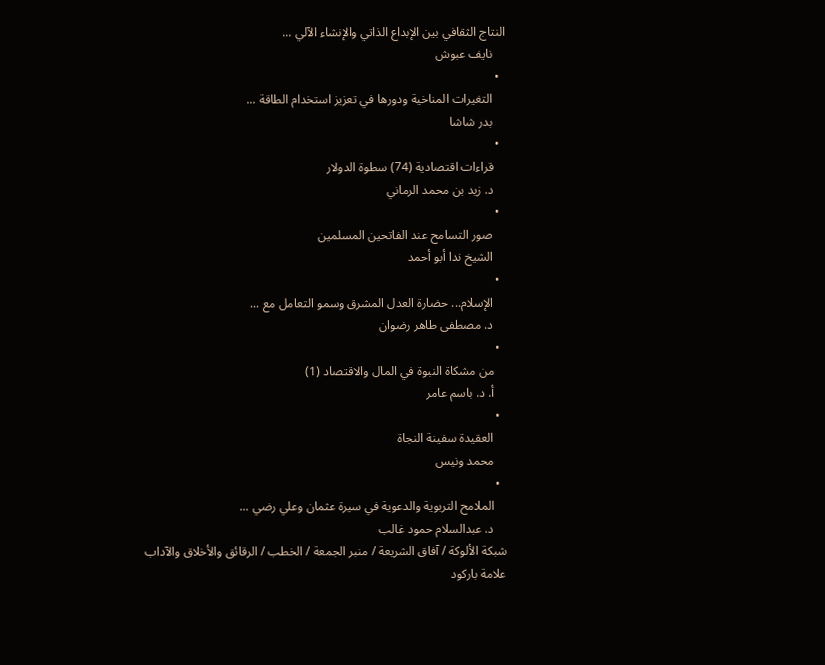النتاج الثقافي بين الإبداع الذاتي والإنشاء الآلي ...
    نايف عبوش
  •
    التغيرات المناخية ودورها في تعزيز استخدام الطاقة ...
    بدر شاشا
  •
    قراءات اقتصادية (74) سطوة الدولار
    د. زيد بن محمد الرماني
  •
    صور التسامح عند الفاتحين المسلمين
    الشيخ ندا أبو أحمد
  •
    الإسلام... حضارة العدل المشرق وسمو التعامل مع ...
    د. مصطفى طاهر رضوان
  •
    من مشكاة النبوة في المال والاقتصاد (1)
    أ. د. باسم عامر
  •
    العقيدة سفينة النجاة
    محمد ونيس
  •
    الملامح التربوية والدعوية في سيرة عثمان وعلي رضي ...
    د. عبدالسلام حمود غالب
شبكة الألوكة / آفاق الشريعة / منبر الجمعة / الخطب / الرقائق والأخلاق والآداب
علامة باركود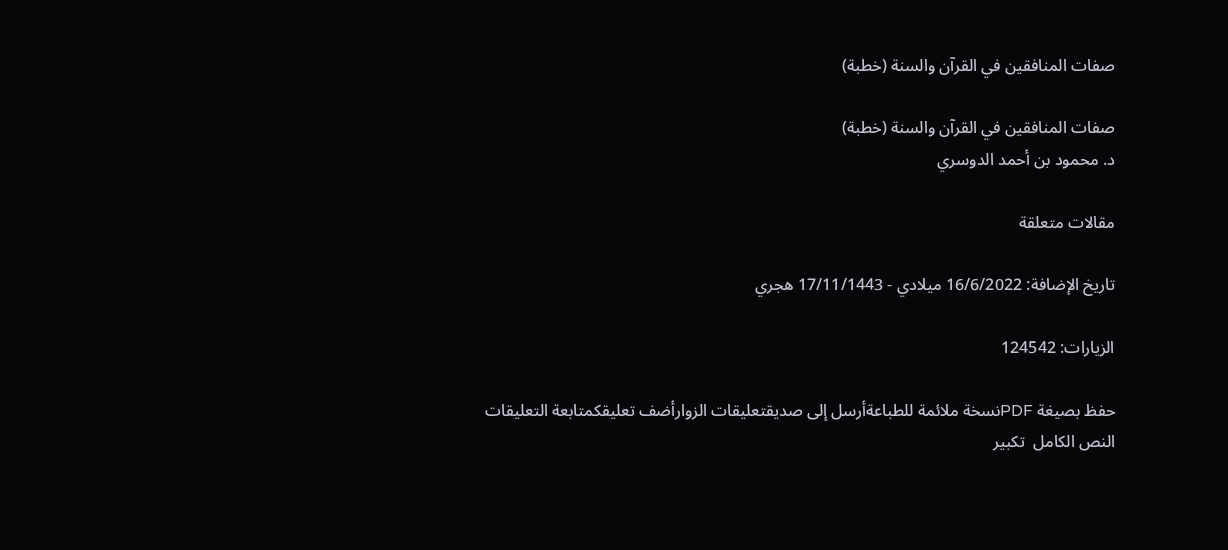صفات المنافقين في القرآن والسنة (خطبة)

صفات المنافقين في القرآن والسنة (خطبة)
د. محمود بن أحمد الدوسري

مقالات متعلقة

تاريخ الإضافة: 16/6/2022 ميلادي - 17/11/1443 هجري

الزيارات: 124542

حفظ بصيغة PDFنسخة ملائمة للطباعةأرسل إلى صديقتعليقات الزوارأضف تعليقكمتابعة التعليقات
النص الكامل  تكبير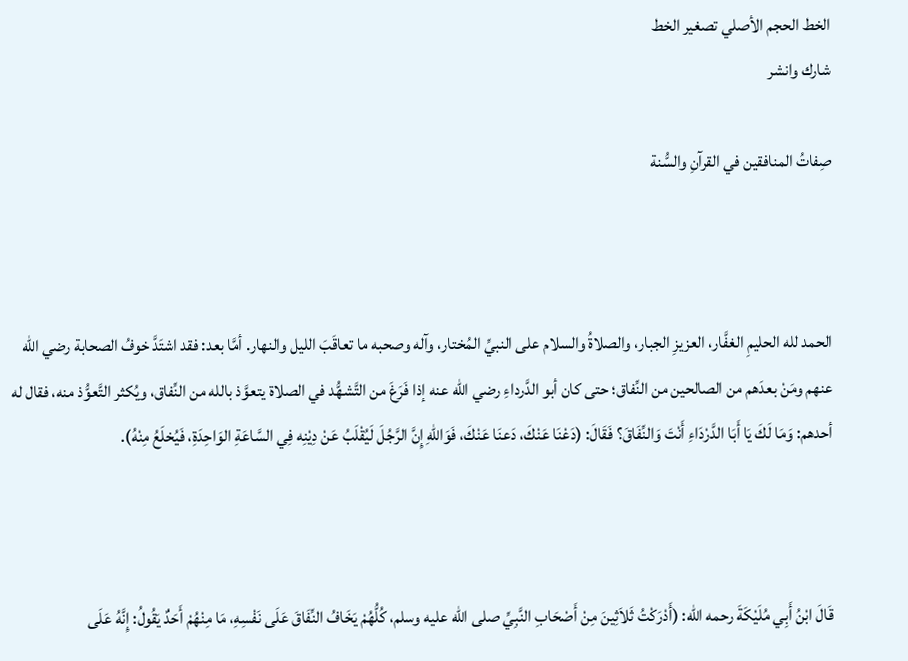الخط الحجم الأصلي تصغير الخط
شارك وانشر

صِفاتُ المنافقين في القرآنِ والسُّنة



الحمد لله الحليمِ الغفَّار، العزيزِ الجبار، والصلاةُ والسلام على النبيِّ المُختار، وآله وصحبه ما تعاقَبَ الليل والنهار. أمَّا بعد: فقد اشتَدَّ خوفُ الصحابة رضي الله عنهم ومَنْ بعدَهم من الصالحين من النِّفاق؛ حتى كان أبو الدَّرداءِ رضي الله عنه إذا فَرَغَ من التَّشهُّد في الصلاة يتعوَّذ بالله من النِّفاق، ويُكثر التَّعوُّذ منه، فقال له أحدهم: وَمَا لَكَ يَا أَبَا الدَّرْدَاءِ أَنْتَ وَالنِّفَاقَ؟ فَقَالَ: (دَعْنَا عَنْكَ، دَعنَا عَنْكَ، فَوَاللهِ إِنَّ الرَّجُلَ لَيُقْلَبُ عَنْ دِيْنِه فِي السَّاعَةِ الوَاحِدَةِ، فَيُخلَعُ مِنْهُ).



قَالَ ابْنُ أَبِي مُلَيْكَةَ رحمه الله: (أَدْرَكْتُ ثَلاَثِينَ مِنْ أَصْحَابِ النَّبِيِّ صلى الله عليه وسلم، كُلُّهُمْ يَخَافُ النِّفَاقَ عَلَى نَفْسِهِ، مَا مِنْهُمْ أَحَدٌ يَقُولُ: إِنَّهُ عَلَى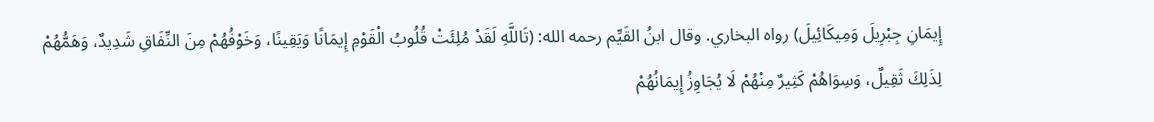إِيمَانِ جِبْرِيلَ وَمِيكَائِيلَ) رواه البخاري. وقال ابنُ القَيِّم رحمه الله: (تَاللَّهِ لَقَدْ مُلِئَتْ قُلُوبُ الْقَوْمِ إِيمَانًا وَيَقِينًا، وَخَوْفُهُمْ مِنَ النِّفَاقِ شَدِيدٌ، وَهَمُّهُمْ لِذَلِكَ ثَقِيلٌ، وَسِوَاهُمْ كَثِيرٌ مِنْهُمْ لَا يُجَاوِزُ إِيمَانُهُمْ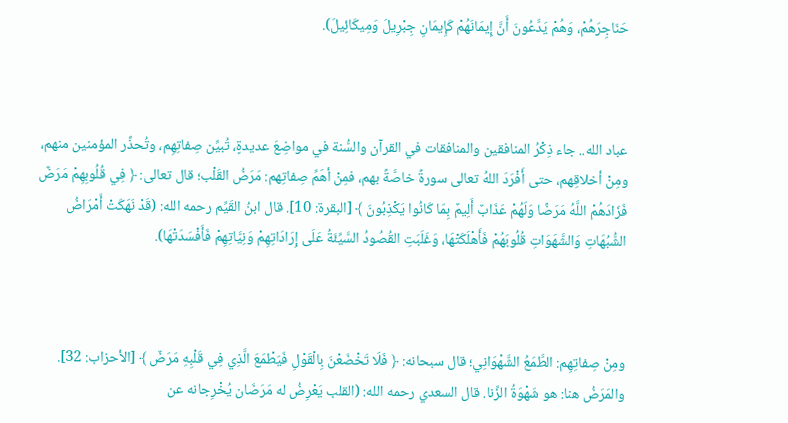حَنَاجِرَهُمْ، وَهُمْ يَدَّعُونَ أَنَّ إِيمَانَهُمْ كَإِيمَانِ جِبْرِيلَ وَمِيكَائِيلَ).



عباد الله.. جاء ذِكْرُ المنافقين والمنافقات في القرآن والسُّنة في مواضِعَ عديدةٍ، تُبيِّن صِفاتِهِم، وتُحذَّر المؤمنين منهم، ومِنْ أخلاقِهم، حتى أَفْرَدَ اللهُ تعالى سورةً خاصَّةً بهم، فمِنْ أهَمِّ صِفاتِهم: مَرَضُ القَلْب؛ قال تعالى: ﴿ فِي قُلُوبِهِمْ مَرَضٌ فَزَادَهُمْ اللَّهُ مَرَضًا وَلَهُمْ عَذَابٌ أَلِيمٌ بِمَا كَانُوا يَكْذِبُونَ ﴾ [البقرة: 10]. قال ابنُ القَيِّم رحمه الله: (قَدْ نَهَكَتْ أَمْرَاضُ الشُّبُهَاتِ وَالشَّهَوَاتِ قُلُوبَهُمْ فَأَهْلَكَتْهَا، وَغَلَبَتِ القُصُودُ السَّيِّئَةُ عَلَى إِرَادَاتِهِمْ وَنِيَّاتِهِمْ فَأَفْسَدَتْهَا).



ومِنْ صِفاتِهِم: الطَّمَعُ الشَّهْوَانِي؛ قال سبحانه: ﴿ فَلَا تَخْضَعْنَ بِالْقَوْلِ فَيَطْمَعَ الَّذِي فِي قَلْبِهِ مَرَضٌ ﴾ [الأحزاب: 32]. والمَرَضُ هنا: هو شَهْوَةُ الزِّنا. قال السعدي رحمه الله: (القلب يَعْرِضُ له مَرَضَان يُخْرِجانه عن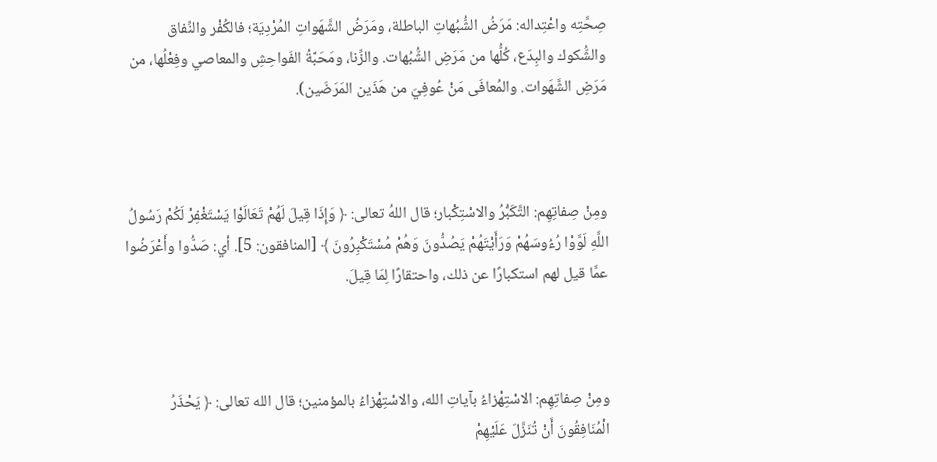صِحَّتِه واعْتِداله: مَرَضُ الشُّبُهاتِ الباطلة، ومَرَضُ الشَّهَواتِ المُرْدِيَة؛ فالكُفْر والنِّفاق والشُّكوك والبِدَع، كُلُّها من مَرَضِ الشُّبُهات. والزِّنا، ومَحَبَّةُ الفَواحِشِ والمعاصي وفِعْلُها، من مَرَضِ الشَّهَوات. والمُعافَى مَنْ عُوفِيَ من هَذَين المَرَضَين).



ومِنْ صِفاتِهِم: التَّكَبُّرُ والاسْتِكْبار؛ قال اللهُ تعالى: ﴿ وَإِذَا قِيلَ لَهُمْ تَعَالَوْا يَسْتَغْفِرْ لَكُمْ رَسُولُ اللَّهِ لَوَّوْا رُءُوسَهُمْ وَرَأَيْتَهُمْ يَصُدُّونَ وَهُمْ مُسْتَكْبِرُونَ ﴾ [المنافقون: 5]. أي: صَدُّوا وأَعْرَضُوا عمَّا قيل لهم استكبارًا عن ذلك، واحتقارًا لِمَا قِيلَ.



ومِنْ صِفاتِهِم: الاسْتِهْزاءُ بآياتِ الله، والاسْتِهْزاءُ بالمؤمنين؛ قال الله تعالى: ﴿ يَحْذَرُ الْمُنَافِقُونَ أَنْ تُنَزَّلَ عَلَيْهِمْ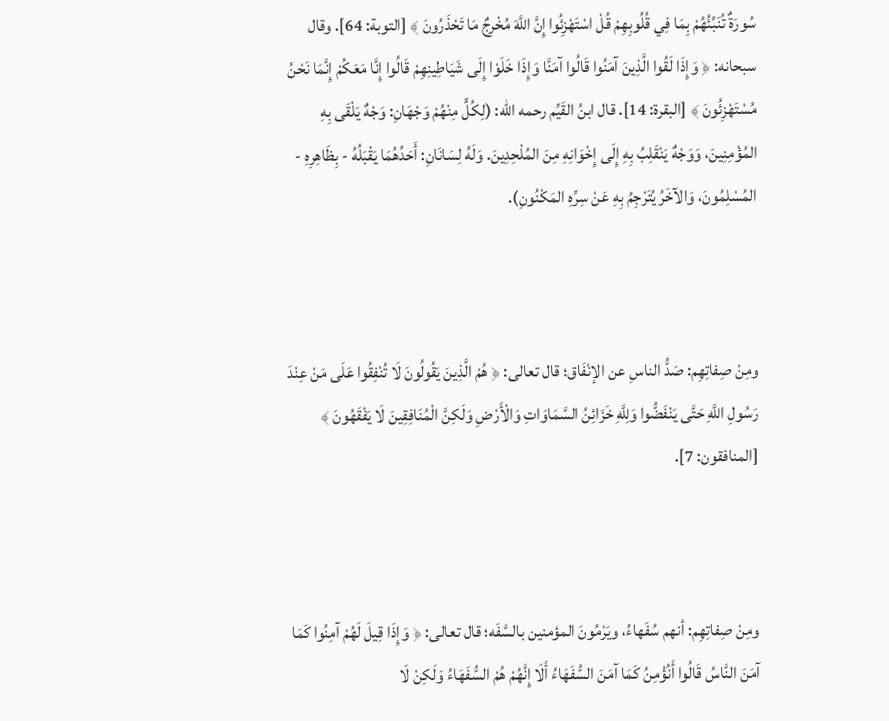سُورَةٌ تُنَبِّئُهُمْ بِمَا فِي قُلُوبِهِمْ قُلْ اسْتَهْزِئُوا إِنَّ اللَّهَ مُخْرِجٌ مَا تَحْذَرُونَ ﴾ [التوبة: 64]. وقال سبحانه: ﴿ وَإِذَا لَقُوا الَّذِينَ آمَنُوا قَالُوا آمَنَّا وَإِذَا خَلَوْا إِلَى شَيَاطِينِهِمْ قَالُوا إِنَّا مَعَكُمْ إِنَّمَا نَحْنُ مُسْتَهْزِئُونَ ﴾ [البقرة: 14]. قال ابنُ القَيِّم رحمه الله: (لِكُلٍّ مِنْهُمْ وَجْهَانِ: وَجْهٌ يَلْقَى بِهِ المُؤْمِنِينَ، وَوَجْهٌ يَنْقَلِبُ بِهِ إِلَى إِخْوَانِهِ مِنَ المُلْحِدِينَ. وَلَهُ لِسَانَانِ: أَحَدُهُمَا يَقْبَلُهُ - بِظَاهِرِهِ - المُسْلِمُونَ، وَالآخَرُ يُتَرْجِمُ بِهِ عَنْ سِرِّهِ المَكْنُونِ).



ومِنْ صِفاتِهِم: صَدُّ الناسِ عن الإنْفَاق؛ قال تعالى: ﴿ هُمْ الَّذِينَ يَقُولُونَ لَا تُنْفِقُوا عَلَى مَنْ عِنْدَ رَسُولِ اللَّهِ حَتَّى يَنْفَضُّوا وَلِلَّهِ خَزَائِنُ السَّمَاوَاتِ وَالْأَرْضِ وَلَكِنَّ الْمُنَافِقِينَ لَا يَفْقَهُونَ ﴾ [المنافقون: 7].



ومِنْ صِفاتِهِم: أنهم سُفَهاءُ، ويَرْمُونَ المؤمنين بالسَّفَه؛ قال تعالى: ﴿ وَإِذَا قِيلَ لَهُمْ آمِنُوا كَمَا آمَنَ النَّاسُ قَالُوا أَنُؤْمِنُ كَمَا آمَنَ السُّفَهَاءُ أَلَا إِنَّهُمْ هُمْ السُّفَهَاءُ وَلَكِنْ لَا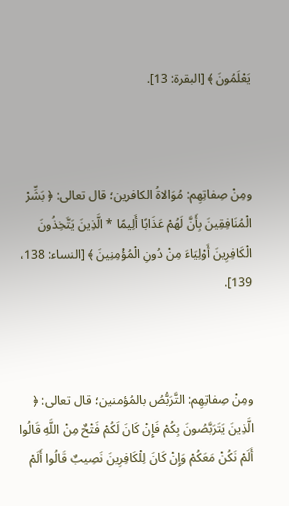يَعْلَمُونَ ﴾ [البقرة: 13].



ومِنْ صِفاتِهِم: مُوَالاةُ الكافرين؛ قال تعالى: ﴿ بَشِّرْ الْمُنَافِقِينَ بِأَنَّ لَهُمْ عَذَابًا أَلِيمًا * الَّذِينَ يَتَّخِذُونَ الْكَافِرِينَ أَوْلِيَاءَ مِنْ دُونِ الْمُؤْمِنِينَ ﴾ [النساء: 138، 139].



ومِنْ صِفاتِهِم: التَّرَبُّصُ بالمُؤمنين؛ قال تعالى: ﴿ الَّذِينَ يَتَرَبَّصُونَ بِكُمْ فَإِنْ كَانَ لَكُمْ فَتْحٌ مِنْ اللَّهِ قَالُوا أَلَمْ نَكُنْ مَعَكُمْ وَإِنْ كَانَ لِلْكَافِرِينَ نَصِيبٌ قَالُوا أَلَمْ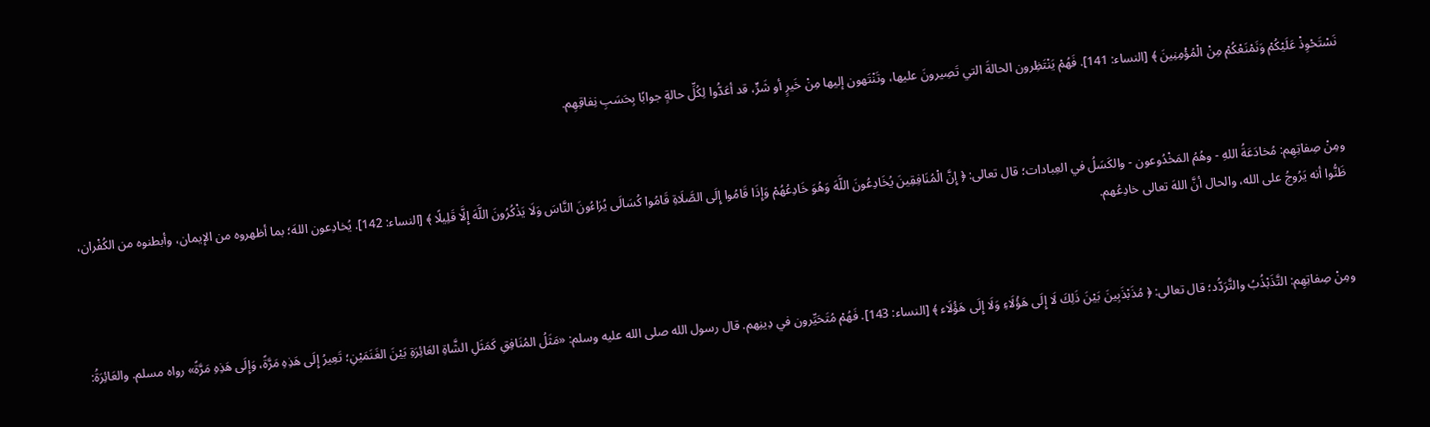نَسْتَحْوِذْ عَلَيْكُمْ وَنَمْنَعْكُمْ مِنْ الْمُؤْمِنِينَ ﴾ [النساء: 141]. فَهُمْ يَنْتَظِرون الحالةَ التي تَصِيرونَ عليها، وتَنْتَهون إليها مِنْ خَيرٍ أو شَرٍّ، قد أعَدُّوا لِكُلِّ حالةٍ جوابًا بِحَسَبِ نِفاقِهِم.



ومِنْ صِفاتِهِم: مُخادَعَةُ اللهِ - وهُمُ المَخْدُوعون - والكَسَلُ في العِبادات؛ قال تعالى: ﴿ إِنَّ الْمُنَافِقِينَ يُخَادِعُونَ اللَّهَ وَهُوَ خَادِعُهُمْ وَإِذَا قَامُوا إِلَى الصَّلَاةِ قَامُوا كُسَالَى يُرَاءُونَ النَّاسَ وَلَا يَذْكُرُونَ اللَّهَ إِلَّا قَلِيلًا ﴾ [النساء: 142]. يُخادِعون اللهَ؛ بما أظهروه من الإيمان، وأبطنوه من الكُفْران، ظَنُّوا أنه يَرُوجُ على الله، والحال أنَّ اللهَ تعالى خادِعُهم.



ومِنْ صِفاتِهِم: التَّذَبْذُبُ والتَّرَدُّد؛ قال تعالى: ﴿ مُذَبْذَبِينَ بَيْنَ ذَلِكَ لَا إِلَى هَؤُلَاءِ وَلَا إِلَى هَؤُلَاء ﴾ [النساء: 143]. فَهُمْ مُتَحَيِّرون في دِينِهم. قال رسول الله صلى الله عليه وسلم: «مَثَلُ المُنَافِقِ كَمَثَلِ الشَّاةِ العَائِرَةِ بَيْنَ الغَنَمَيْنِ؛ تَعِيرُ إِلَى هَذِهِ مَرَّةً، وَإِلَى هَذِهِ مَرَّةً» رواه مسلم. والعَائِرَةُ: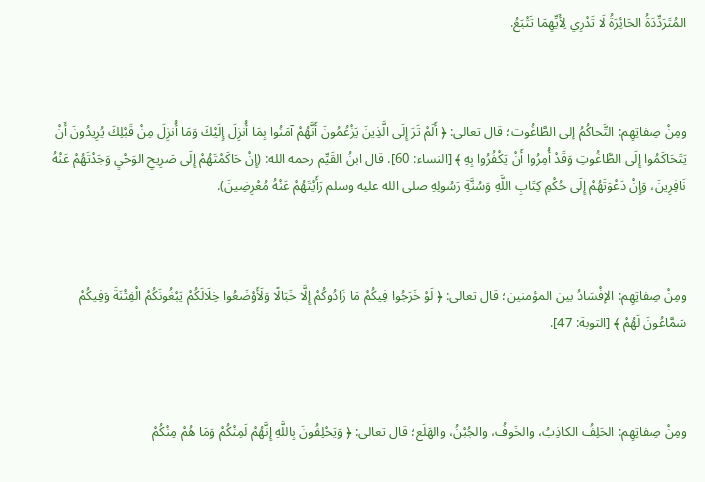المُتَرَدِّدَةُ الحَائِرَةُ لَا تَدْرِي لِأَيِّهِمَا تَتْبَعُ.



ومِنْ صِفاتِهِم: التَّحاكُمُ إلى الطَّاغُوت؛ قال تعالى: ﴿ أَلَمْ تَرَ إِلَى الَّذِينَ يَزْعُمُونَ أَنَّهُمْ آمَنُوا بِمَا أُنزِلَ إِلَيْكَ وَمَا أُنزِلَ مِنْ قَبْلِكَ يُرِيدُونَ أَنْ يَتَحَاكَمُوا إِلَى الطَّاغُوتِ وَقَدْ أُمِرُوا أَنْ يَكْفُرُوا بِهِ ﴾ [النساء: 60]. قال ابنُ القَيِّم رحمه الله: (إِنْ حَاكَمْتَهُمْ إِلَى صَرِيحِ الوَحْيِ وَجَدْتَهُمْ عَنْهُ نَافِرِينَ، وَإِنْ دَعْوَتَهُمْ إِلَى حُكْمِ كِتَابِ اللَّهِ وَسُنَّةِ رَسُولِهِ صلى الله عليه وسلم رَأَيْتَهُمْ عَنْهُ مُعْرِضِينَ).



ومِنْ صِفاتِهِم: الإفْسَادُ بين المؤمنين؛ قال تعالى: ﴿ لَوْ خَرَجُوا فِيكُمْ مَا زَادُوكُمْ إِلَّا خَبَالًا وَلَأَوْضَعُوا خِلَالَكُمْ يَبْغُونَكُمْ الْفِتْنَةَ وَفِيكُمْ سَمَّاعُونَ لَهُمْ ﴾ [التوبة: 47].



ومِنْ صِفاتِهِم: الحَلِفُ الكاذِبُ، والخَوفُ، والجُبْنُ، والهَلَع؛ قال تعالى: ﴿ وَيَحْلِفُونَ بِاللَّهِ إِنَّهُمْ لَمِنْكُمْ وَمَا هُمْ مِنْكُمْ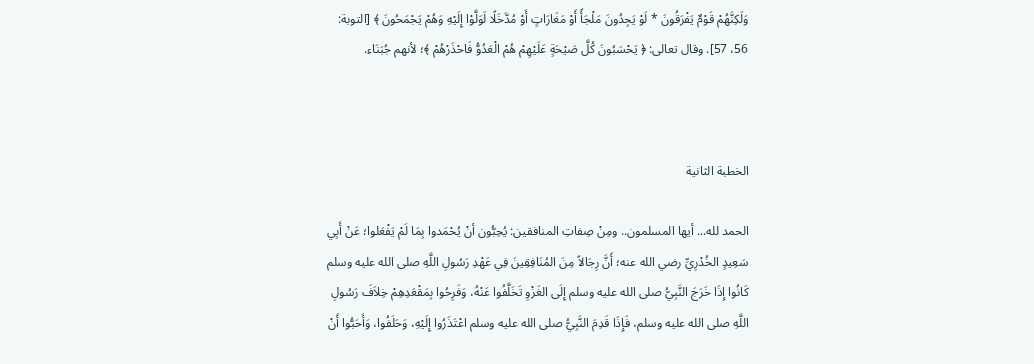وَلَكِنَّهُمْ قَوْمٌ يَفْرَقُونَ * لَوْ يَجِدُونَ مَلْجَأً أَوْ مَغَارَاتٍ أَوْ مُدَّخَلًا لَوَلَّوْا إِلَيْهِ وَهُمْ يَجْمَحُونَ ﴾ [التوبة: 56، 57]. وقال تعالى: ﴿ يَحْسَبُونَ كُلَّ صَيْحَةٍ عَلَيْهِمْ هُمْ الْعَدُوُّ فَاحْذَرْهُمْ ﴾؛ لأنهم جُبَنَاء.



الخطبة الثانية

الحمد لله... أيها المسلمون.. ومِنْ صِفاتِ المنافقين: يُحِبُّون أنْ يُحْمَدوا بِمَا لَمْ يَفْعَلوا؛ عَنْ أَبِي سَعِيدٍ الخُدْرِيِّ رضي الله عنه؛ أَنَّ رِجَالاً مِنَ المُنَافِقِينَ فِي عَهْدِ رَسُولِ اللَّهِ صلى الله عليه وسلم كَانُوا إِذَا خَرَجَ النَّبِيُّ صلى الله عليه وسلم إِلَى الغَزْوِ تَخَلَّفُوا عَنْهُ، وَفَرِحُوا بِمَقْعَدِهِمْ خِلاَفَ رَسُولِ اللَّهِ صلى الله عليه وسلم، فَإِذَا قَدِمَ النَّبِيُّ صلى الله عليه وسلم اعْتَذَرُوا إِلَيْهِ، وَحَلَفُوا، وَأَحَبُّوا أَنْ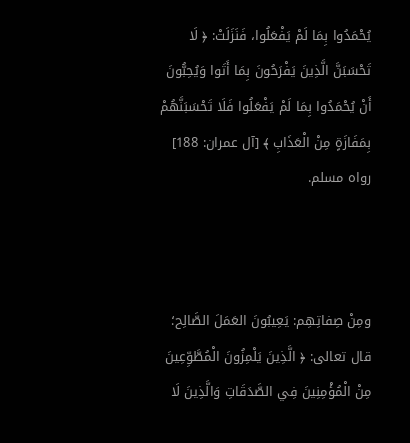يُحْمَدُوا بِمَا لَمْ يَفْعَلُوا، فَنَزَلَتْ: ﴿ لَا تَحْسَبَنَّ الَّذِينَ يَفْرَحُونَ بِمَا أَتَوا وَيُحِبُّونَ أَنْ يُحْمَدُوا بِمَا لَمْ يَفْعَلُوا فَلَا تَحْسَبَنَّهُمْ بِمَفَازَةٍ مِنْ الْعَذَابِ ﴾ [آل عمران: 188] رواه مسلم.



ومِنْ صِفاتِهِم: يَعِيبُونَ العَمَلَ الصَّالِح؛ قال تعالى: ﴿ الَّذِينَ يَلْمِزُونَ الْمُطَّوِّعِينَ مِنْ الْمُؤْمِنِينَ فِي الصَّدَقَاتِ وَالَّذِينَ لَا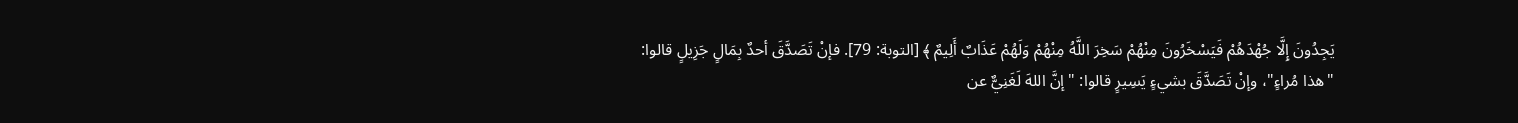يَجِدُونَ إِلَّا جُهْدَهُمْ فَيَسْخَرُونَ مِنْهُمْ سَخِرَ اللَّهُ مِنْهُمْ وَلَهُمْ عَذَابٌ أَلِيمٌ ﴾ [التوبة: 79]. فإنْ تَصَدَّقَ أحدٌ بِمَالٍ جَزِيلٍ قالوا: "هذا مُراءٍ"، وإنْ تَصَدَّقَ بشيءٍ يَسِيرٍ قالوا: "إنَّ اللهَ لَغَنِيٌّ عن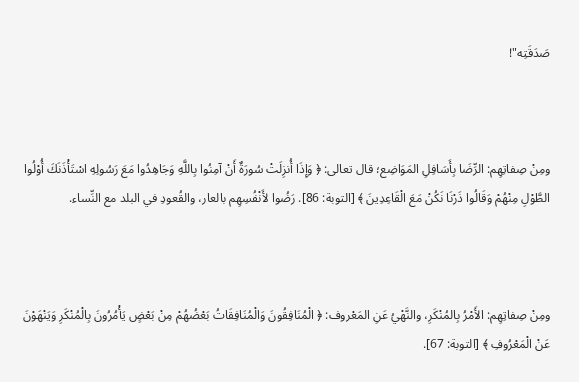صَدَقَتِه"!



ومِنْ صِفاتِهِم: الرِّضَا بِأَسَافِلِ المَوَاضِع؛ قال تعالى: ﴿ وَإِذَا أُنزِلَتْ سُورَةٌ أَنْ آمِنُوا بِاللَّهِ وَجَاهِدُوا مَعَ رَسُولِهِ اسْتَأْذَنَكَ أُوْلُوا الطَّوْلِ مِنْهُمْ وَقَالُوا ذَرْنَا نَكُنْ مَعَ الْقَاعِدِينَ ﴾ [التوبة: 86]. رَضُوا لأَنْفُسِهِم بالعار، والقُعودِ في البلد مع النِّساء.



ومِنْ صِفاتِهِم: الأَمْرُ بِالمُنْكَرِ، والنَّهْيُ عَنِ المَعْروف: ﴿ الْمُنَافِقُونَ وَالْمُنَافِقَاتُ بَعْضُهُمْ مِنْ بَعْضٍ يَأْمُرُونَ بِالْمُنْكَرِ وَيَنْهَوْنَ عَنْ الْمَعْرُوفِ ﴾ [التوبة: 67].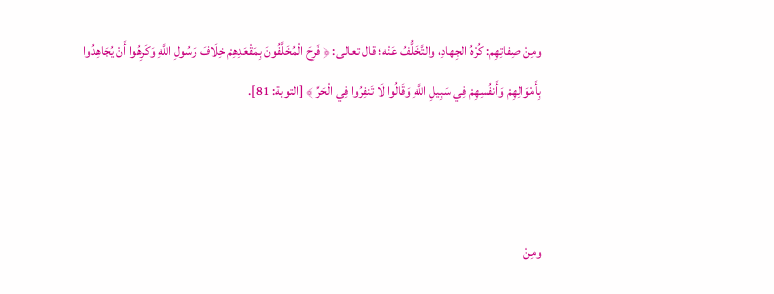ومِنْ صِفاتِهِم: كُرْهُ الجِهادِ، والتَّخَلُّفُ عَنْه؛ قال تعالى: ﴿ فَرِحَ الْمُخَلَّفُونَ بِمَقْعَدِهِمْ خِلَافَ رَسُولِ اللَّهِ وَكَرِهُوا أَنْ يُجَاهِدُوا بِأَمْوَالِهِمْ وَأَنفُسِهِمْ فِي سَبِيلِ اللَّهِ وَقَالُوا لَا تَنفِرُوا فِي الْحَرِّ ﴾ [التوبة: 81].



ومِنْ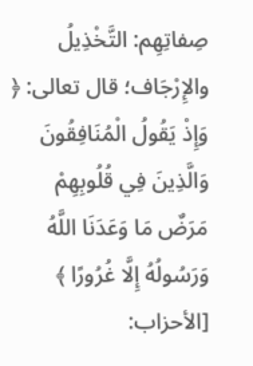صِفاتِهِم: التَّخْذِيلُ والإِرْجَاف؛ قال تعالى: ﴿ وَإِذْ يَقُولُ الْمُنَافِقُونَ وَالَّذِينَ فِي قُلُوبِهِمْ مَرَضٌ مَا وَعَدَنَا اللَّهُ وَرَسُولُهُ إِلَّا غُرُورًا ﴾ [الأحزاب: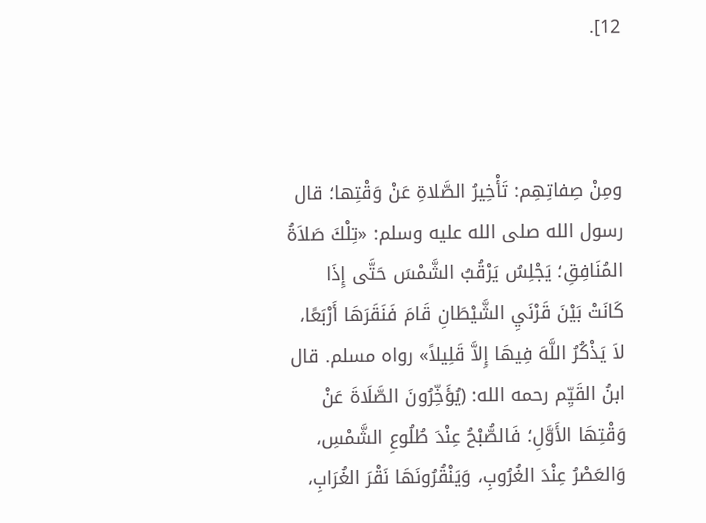12].



ومِنْ صِفاتِهِم: تَأْخِيرُ الصَّلاةِ عَنْ وَقْتِها؛ قال رسول الله صلى الله عليه وسلم: «تِلْكَ صَلاَةُ المُنَافِقِ؛ يَجْلِسُ يَرْقُبُ الشَّمْسَ حَتَّى إِذَا كَانَتْ بَيْنَ قَرْنَيِ الشَّيْطَانِ قَامَ فَنَقَرَهَا أَرْبَعًا، لاَ يَذْكُرُ اللَّهَ فِيهَا إِلاَّ قَلِيلاً» رواه مسلم. قال ابنُ القَيِّم رحمه الله: (يُؤَخِّرُونَ الصَّلَاةَ عَنْ وَقْتِهَا الأَوَّلِ؛ فَالصُّبْحُ عِنْدَ طُلُوعِ الشَّمْسِ، وَالعَصْرُ عِنْدَ الغُرُوبِ، وَيَنْقُرُونَهَا نَقْرَ الغُرَابِ،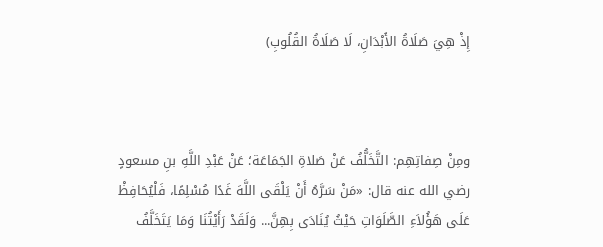إِذْ هِيَ صَلَاةُ الأَبْدَانِ، لَا صَلَاةُ القُلُوبِ)



ومِنْ صِفاتِهِم: التَّخَلُّفُ عَنْ صَلاةِ الجَمَاعَة؛ عَنْ عَبْدِ اللَّهِ بنِ مسعودٍ رضي الله عنه قال: «مَنْ سَرَّهُ أَنْ يَلْقَى اللَّهَ غَدًا مُسْلِمًا، فَلْيُحَافِظْ عَلَى هَؤُلاَءِ الصَّلَوَاتِ حَيْثُ يُنَادَى بِهِنَّ... وَلَقَدْ رَأَيْتُنَا وَمَا يَتَخَلَّفُ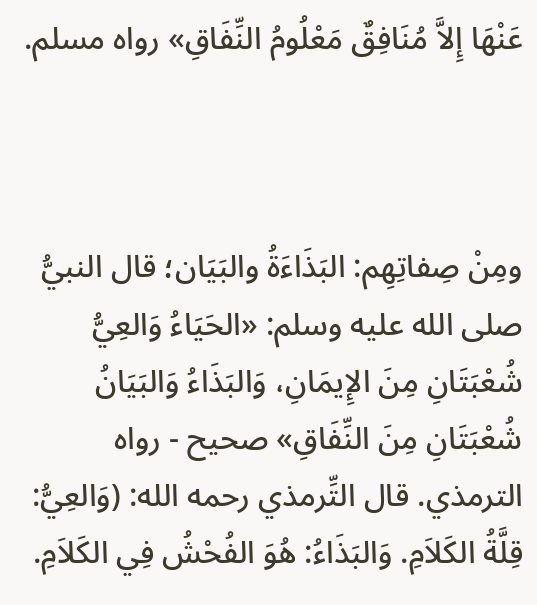عَنْهَا إِلاَّ مُنَافِقٌ مَعْلُومُ النِّفَاقِ» رواه مسلم.



ومِنْ صِفاتِهِم: البَذَاءَةُ والبَيَان؛ قال النبيُّ صلى الله عليه وسلم: «الحَيَاءُ وَالعِيُّ شُعْبَتَانِ مِنَ الإِيمَانِ، وَالبَذَاءُ وَالبَيَانُ شُعْبَتَانِ مِنَ النِّفَاقِ» صحيح - رواه الترمذي. قال التِّرمذي رحمه الله: (وَالعِيُّ: قِلَّةُ الكَلاَمِ. وَالبَذَاءُ: هُوَ الفُحْشُ فِي الكَلاَمِ.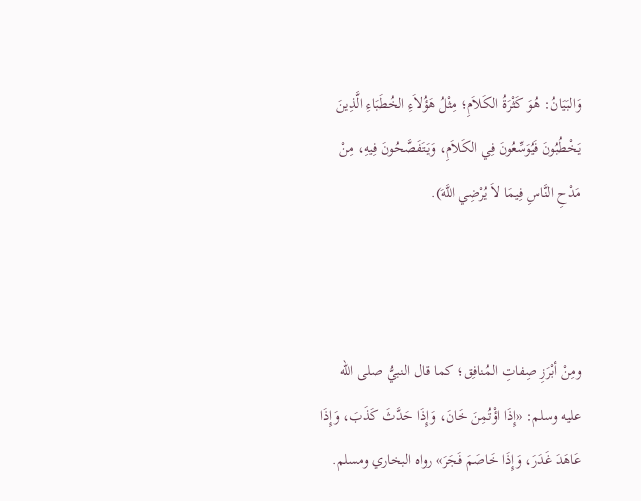وَالبَيَانُ: هُوَ كَثْرَةُ الكَلاَمِ؛ مِثْلُ هَؤُلاَءِ الخُطَبَاءِ الَّذِينَ يَخْطُبُونَ فَيُوَسِّعُونَ فِي الكَلاَمِ، وَيَتَفَصَّحُونَ فِيهِ، مِنْ مَدْحِ النَّاسِ فِيمَا لاَ يُرْضِي اللَّهَ).



ومِنْ أبْرَزِ صِفاتِ المُنافِق؛ كما قال النبيُّ صلى الله عليه وسلم: «إِذَا اؤْتُمِنَ خَانَ، وَإِذَا حَدَّثَ كَذَبَ، وَإِذَا عَاهَدَ غَدَرَ، وَإِذَا خَاصَمَ فَجَرَ» رواه البخاري ومسلم.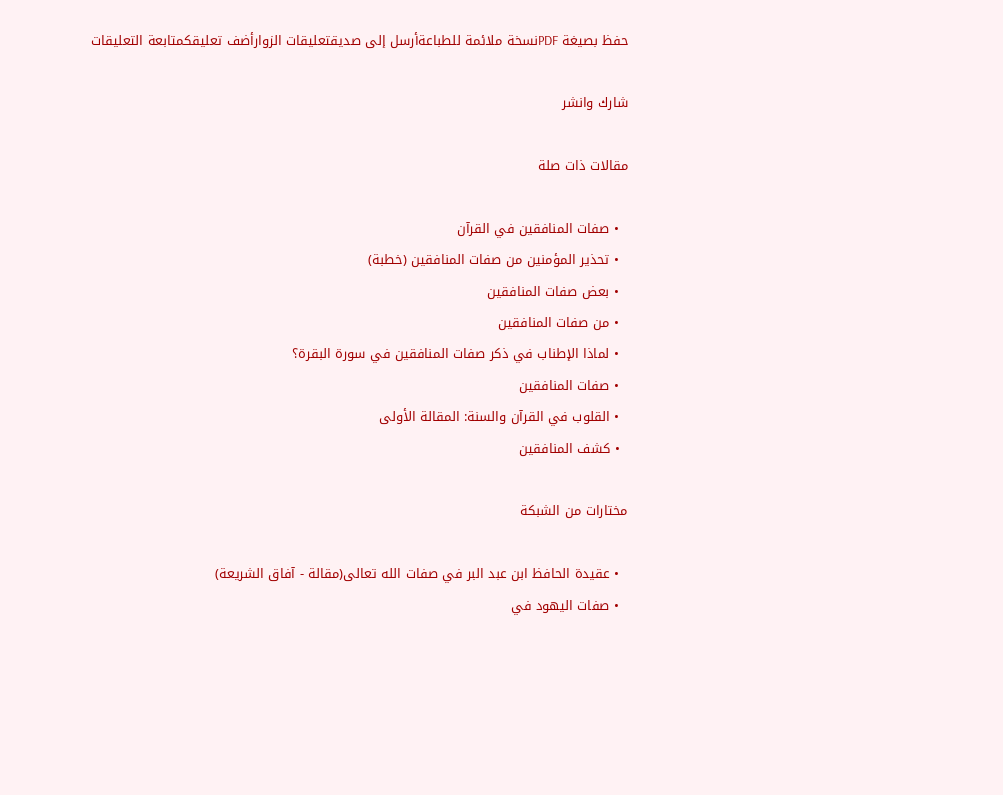حفظ بصيغة PDFنسخة ملائمة للطباعةأرسل إلى صديقتعليقات الزوارأضف تعليقكمتابعة التعليقات

شارك وانشر

مقالات ذات صلة

  • صفات المنافقين في القرآن
  • تحذير المؤمنين من صفات المنافقين (خطبة)
  • بعض صفات المنافقين
  • من صفات المنافقين
  • لماذا الإطناب في ذكر صفات المنافقين في سورة البقرة؟
  • صفات المنافقين
  • القلوب في القرآن والسنة: المقالة الأولى
  • كشف المنافقين

مختارات من الشبكة

  • عقيدة الحافظ ابن عبد البر في صفات الله تعالى(مقالة - آفاق الشريعة)
  • صفات اليهود في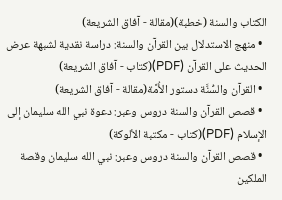الكتاب والسنة (خطبة)(مقالة - آفاق الشريعة)
  • منهج الاستدلال بين القرآن والسنة: دراسة نقدية لشبهة عرض الحديث على القرآن (PDF)(كتاب - آفاق الشريعة)
  • القرآن والسُّنَّة دستور الأُمَّة(مقالة - آفاق الشريعة)
  • قصص القرآن والسنة دروس وعبر: دعوة نبي الله سليمان إلى الإسلام (PDF)(كتاب - مكتبة الألوكة)
  • قصص القرآن والسنة دروس وعبر: نبي الله سليمان وقصة الملكين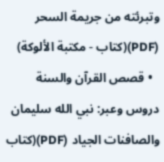وتبرئته من جريمة السحر (PDF)(كتاب - مكتبة الألوكة)
  • قصص القرآن والسنة دروس وعبر: نبي الله سليمان والصافنات الجياد (PDF)(كتاب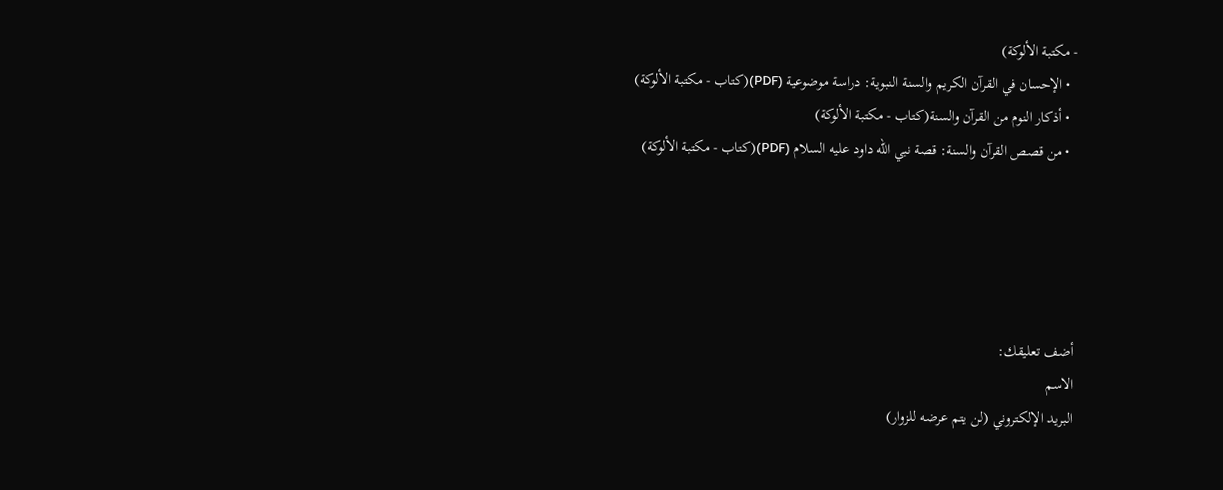- مكتبة الألوكة)
  • الإحسان في القرآن الكريم والسنة النبوية: دراسة موضوعية (PDF)(كتاب - مكتبة الألوكة)
  • أذكار النوم من القرآن والسنة(كتاب - مكتبة الألوكة)
  • من قصص القرآن والسنة: قصة نبي الله داود عليه السلام (PDF)(كتاب - مكتبة الألوكة)





أضف تعليقك:
الاسم
البريد الإلكتروني (لن يتم عرضه للزوار)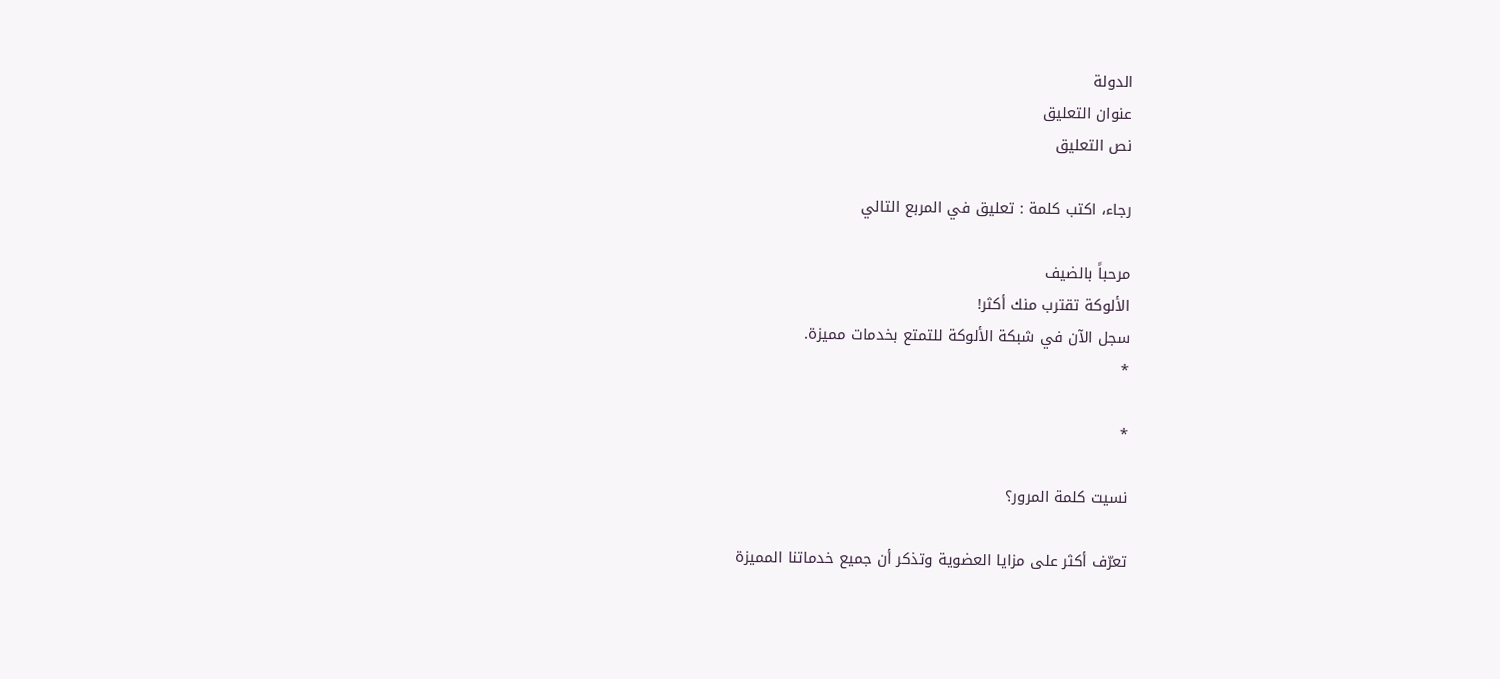الدولة
عنوان التعليق
نص التعليق

رجاء، اكتب كلمة : تعليق في المربع التالي

مرحباً بالضيف
الألوكة تقترب منك أكثر!
سجل الآن في شبكة الألوكة للتمتع بخدمات مميزة.
*

*

نسيت كلمة المرور؟

تعرّف أكثر على مزايا العضوية وتذكر أن جميع خدماتنا المميزة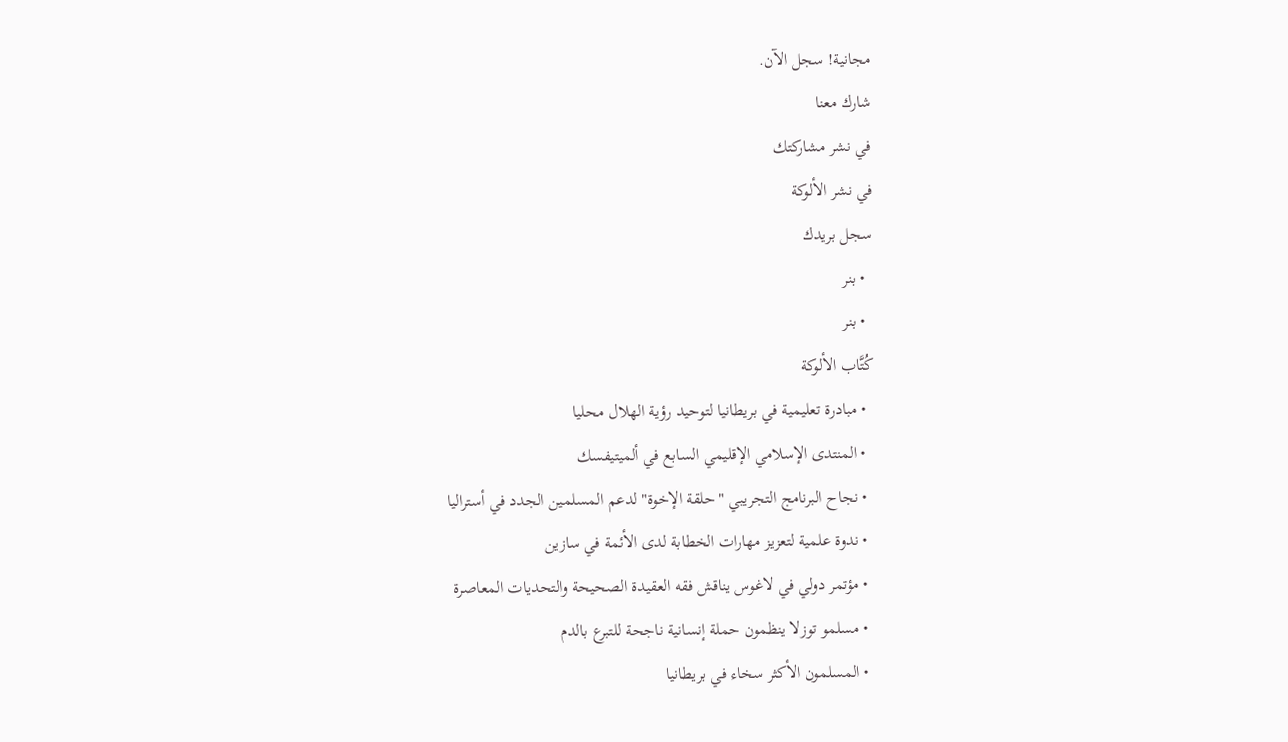مجانية! سجل الآن.
شارك معنا
في نشر مشاركتك
في نشر الألوكة
سجل بريدك
  • بنر
  • بنر
كُتَّاب الألوكة
  • مبادرة تعليمية في بريطانيا لتوحيد رؤية الهلال محليا
  • المنتدى الإسلامي الإقليمي السابع في ألميتيفسك
  • نجاح البرنامج التجريبي "حلقة الإخوة" لدعم المسلمين الجدد في أستراليا
  • ندوة علمية لتعزيز مهارات الخطابة لدى الأئمة في سازين
  • مؤتمر دولي في لاغوس يناقش فقه العقيدة الصحيحة والتحديات المعاصرة
  • مسلمو توزلا ينظمون حملة إنسانية ناجحة للتبرع بالدم
  • المسلمون الأكثر سخاء في بريطانيا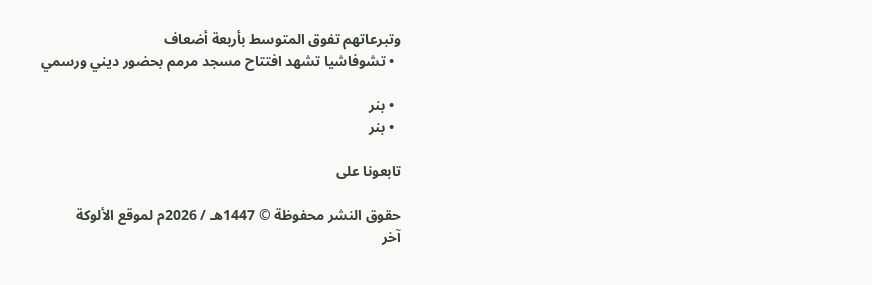وتبرعاتهم تفوق المتوسط بأربعة أضعاف
  • تشوفاشيا تشهد افتتاح مسجد مرمم بحضور ديني ورسمي

  • بنر
  • بنر

تابعونا على

حقوق النشر محفوظة © 1447هـ / 2026م لموقع الألوكة
آخر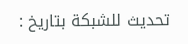تحديث للشبكة بتاريخ :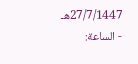27/7/1447هـ - الساعة: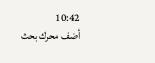10:42
أضف محرك بحث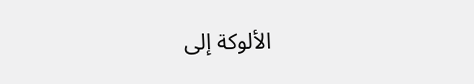الألوكة إلى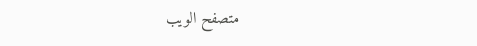متصفح الويب